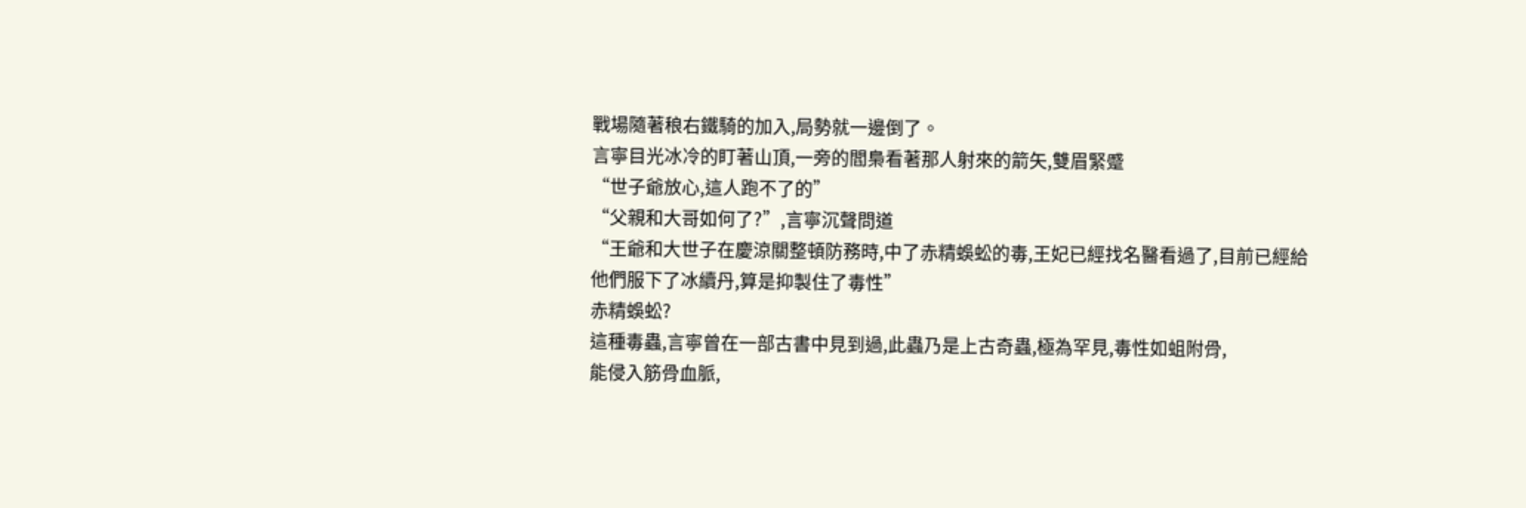戰場隨著稂右鐵騎的加入,局勢就一邊倒了。
言寧目光冰冷的盯著山頂,一旁的閻梟看著那人射來的箭矢,雙眉緊蹙
“世子爺放心,這人跑不了的”
“父親和大哥如何了?”,言寧沉聲問道
“王爺和大世子在慶涼關整頓防務時,中了赤精蜈蚣的毒,王妃已經找名醫看過了,目前已經給他們服下了冰續丹,算是抑製住了毒性”
赤精蜈蚣?
這種毒蟲,言寧曾在一部古書中見到過,此蟲乃是上古奇蟲,極為罕見,毒性如蛆附骨,
能侵入筋骨血脈,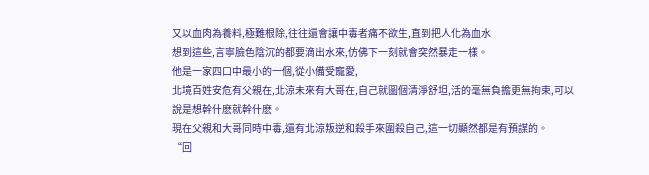又以血肉為養料,極難根除,往往還會讓中毒者痛不欲生,直到把人化為血水
想到這些,言寧臉色陰沉的都要滴出水來,仿佛下一刻就會突然暴走一樣。
他是一家四口中最小的一個,從小備受寵愛,
北境百姓安危有父親在,北涼未來有大哥在,自己就圖個清淨舒坦,活的毫無負擔更無拘束,可以說是想幹什麽就幹什麽。
現在父親和大哥同時中毒,還有北涼叛逆和殺手來圍殺自己,這一切顯然都是有預謀的。
“回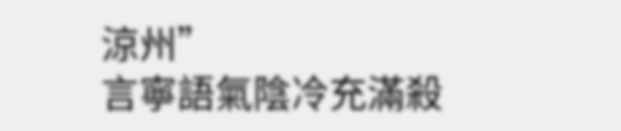涼州”
言寧語氣陰冷充滿殺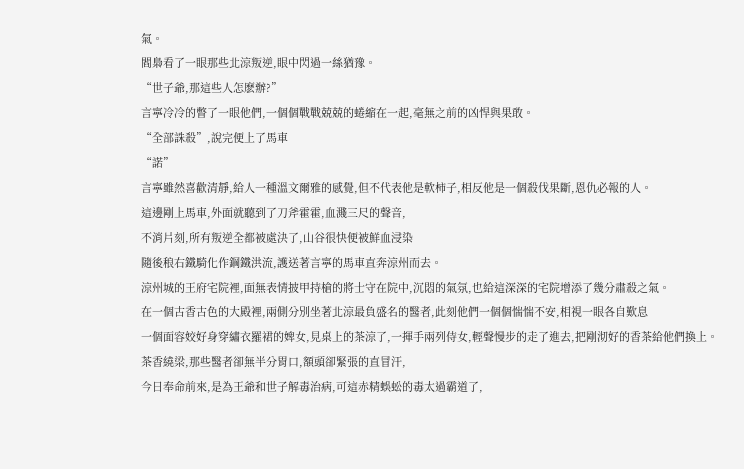氣。
閻梟看了一眼那些北涼叛逆,眼中閃過一絲猶豫。
“世子爺,那這些人怎麽辦?”
言寧冷冷的瞥了一眼他們,一個個戰戰兢兢的蜷縮在一起,毫無之前的凶悍與果敢。
“全部誅殺”,說完便上了馬車
“諾”
言寧雖然喜歡清靜,給人一種溫文爾雅的感覺,但不代表他是軟柿子,相反他是一個殺伐果斷,恩仇必報的人。
這邊剛上馬車,外面就聽到了刀斧霍霍,血濺三尺的聲音,
不消片刻,所有叛逆全都被處決了,山谷很快便被鮮血浸染
隨後稂右鐵騎化作鋼鐵洪流,護送著言寧的馬車直奔涼州而去。
涼州城的王府宅院裡,面無表情披甲持槍的將士守在院中,沉悶的氣氛,也給這深深的宅院增添了幾分肅殺之氣。
在一個古香古色的大殿裡,兩側分別坐著北涼最負盛名的醫者,此刻他們一個個惴惴不安,相視一眼各自歎息
一個面容姣好身穿繡衣羅裙的婢女,見桌上的茶涼了,一揮手兩列侍女,輕聲慢步的走了進去,把剛沏好的香茶給他們換上。
茶香繞梁,那些醫者卻無半分胃口,額頭卻緊張的直冒汗,
今日奉命前來,是為王爺和世子解毒治病,可這赤精蜈蚣的毒太過霸道了,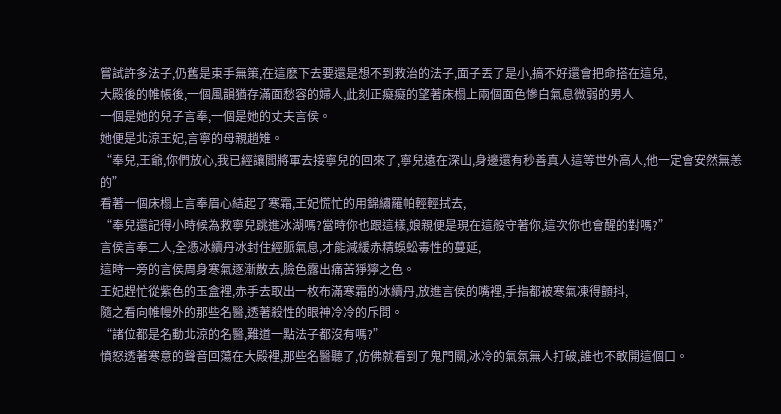嘗試許多法子,仍舊是束手無策,在這麽下去要還是想不到救治的法子,面子丟了是小,搞不好還會把命搭在這兒,
大殿後的帷帳後,一個風韻猶存滿面愁容的婦人,此刻正癡癡的望著床榻上兩個面色慘白氣息微弱的男人
一個是她的兒子言奉,一個是她的丈夫言侯。
她便是北涼王妃,言寧的母親趙雉。
“奉兒,王爺,你們放心,我已經讓閻將軍去接寧兒的回來了,寧兒遠在深山,身邊還有秒善真人這等世外高人,他一定會安然無恙的”
看著一個床榻上言奉眉心結起了寒霜,王妃慌忙的用錦繡羅帕輕輕拭去,
“奉兒還記得小時候為救寧兒跳進冰湖嗎?當時你也跟這樣,娘親便是現在這般守著你,這次你也會醒的對嗎?”
言侯言奉二人,全憑冰續丹冰封住經脈氣息,才能減緩赤精蜈蚣毒性的蔓延,
這時一旁的言侯周身寒氣逐漸散去,臉色露出痛苦猙獰之色。
王妃趕忙從紫色的玉盒裡,赤手去取出一枚布滿寒霜的冰續丹,放進言侯的嘴裡,手指都被寒氣凍得顫抖,
隨之看向帷幔外的那些名醫,透著殺性的眼神冷冷的斥問。
“諸位都是名動北涼的名醫,難道一點法子都沒有嗎?”
憤怒透著寒意的聲音回蕩在大殿裡,那些名醫聽了,仿佛就看到了鬼門關,冰冷的氣氛無人打破,誰也不敢開這個口。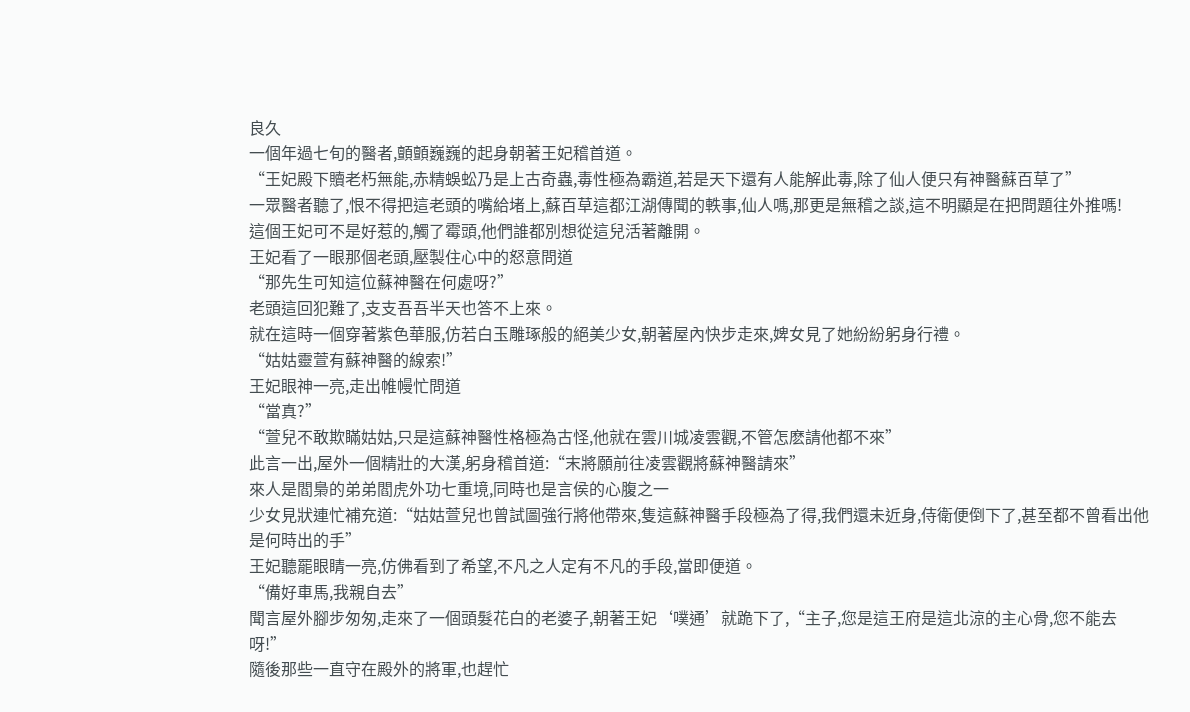良久
一個年過七旬的醫者,顫顫巍巍的起身朝著王妃稽首道。
“王妃殿下贖老朽無能,赤精蜈蚣乃是上古奇蟲,毒性極為霸道,若是天下還有人能解此毒,除了仙人便只有神醫蘇百草了”
一眾醫者聽了,恨不得把這老頭的嘴給堵上,蘇百草這都江湖傳聞的軼事,仙人嗎,那更是無稽之談,這不明顯是在把問題往外推嗎!
這個王妃可不是好惹的,觸了霉頭,他們誰都別想從這兒活著離開。
王妃看了一眼那個老頭,壓製住心中的怒意問道
“那先生可知這位蘇神醫在何處呀?”
老頭這回犯難了,支支吾吾半天也答不上來。
就在這時一個穿著紫色華服,仿若白玉雕琢般的絕美少女,朝著屋內快步走來,婢女見了她紛紛躬身行禮。
“姑姑靈萱有蘇神醫的線索!”
王妃眼神一亮,走出帷幔忙問道
“當真?”
“萱兒不敢欺瞞姑姑,只是這蘇神醫性格極為古怪,他就在雲川城凌雲觀,不管怎麽請他都不來”
此言一出,屋外一個精壯的大漢,躬身稽首道:“末將願前往凌雲觀將蘇神醫請來”
來人是閻梟的弟弟閻虎外功七重境,同時也是言侯的心腹之一
少女見狀連忙補充道:“姑姑萱兒也曾試圖強行將他帶來,隻這蘇神醫手段極為了得,我們還未近身,侍衛便倒下了,甚至都不曾看出他是何時出的手”
王妃聽罷眼睛一亮,仿佛看到了希望,不凡之人定有不凡的手段,當即便道。
“備好車馬,我親自去”
聞言屋外腳步匆匆,走來了一個頭髮花白的老婆子,朝著王妃‘噗通’就跪下了,“主子,您是這王府是這北涼的主心骨,您不能去呀!”
隨後那些一直守在殿外的將軍,也趕忙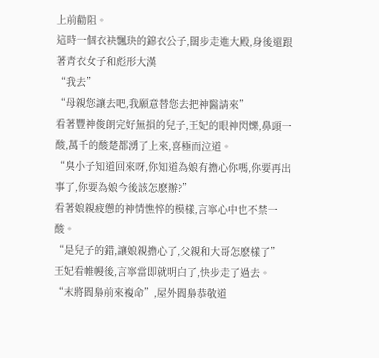上前勸阻。
這時一個衣袂飄玦的錦衣公子,闊步走進大殿,身後還跟著青衣女子和彪形大漢
“我去”
“母親您讓去吧,我願意替您去把神醫請來”
看著豐神俊朗完好無損的兒子,王妃的眼神閃爍,鼻頭一酸,萬千的酸楚都湧了上來,喜極而泣道。
“臭小子知道回來呀,你知道為娘有擔心你嗎,你要再出事了,你要為娘今後該怎麽辦?”
看著娘親疲憊的神情憔悴的模樣,言寧心中也不禁一酸。
“是兒子的錯,讓娘親擔心了,父親和大哥怎麽樣了”
王妃看帷幔後,言寧當即就明白了,快步走了過去。
“末將閻梟前來複命”,屋外閻梟恭敬道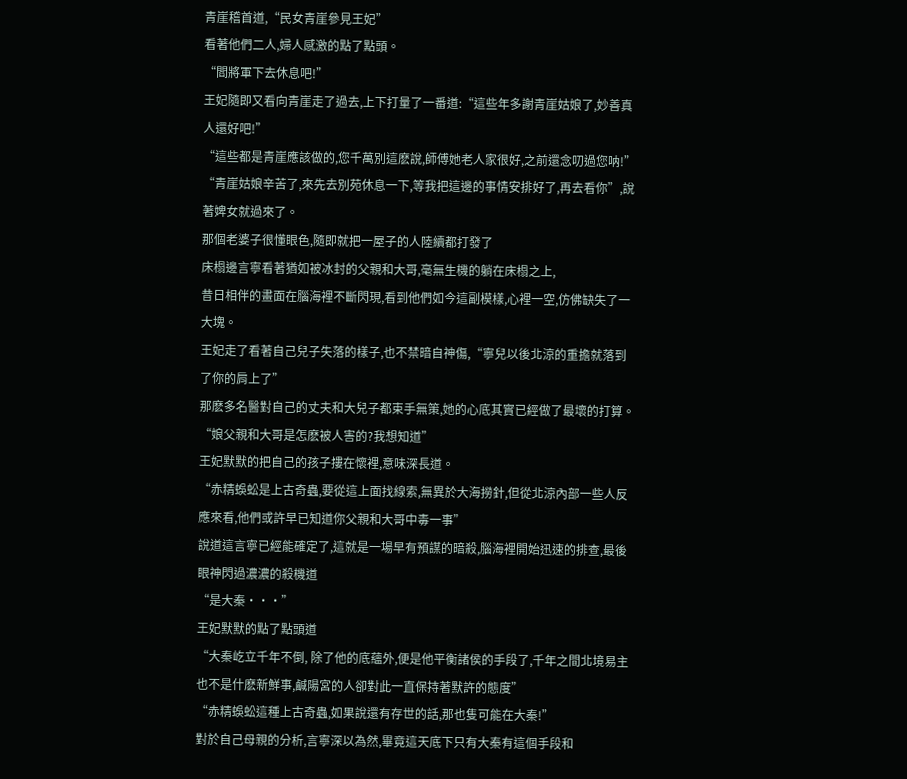青崖稽首道,“民女青崖參見王妃”
看著他們二人,婦人感激的點了點頭。
“閻將軍下去休息吧!”
王妃隨即又看向青崖走了過去,上下打量了一番道:“這些年多謝青崖姑娘了,妙善真人還好吧!”
“這些都是青崖應該做的,您千萬別這麽說,師傅她老人家很好,之前還念叨過您呐!”
“青崖姑娘辛苦了,來先去別苑休息一下,等我把這邊的事情安排好了,再去看你”,說著婢女就過來了。
那個老婆子很懂眼色,隨即就把一屋子的人陸續都打發了
床榻邊言寧看著猶如被冰封的父親和大哥,毫無生機的躺在床榻之上,
昔日相伴的畫面在腦海裡不斷閃現,看到他們如今這副模樣,心裡一空,仿佛缺失了一大塊。
王妃走了看著自己兒子失落的樣子,也不禁暗自神傷,“寧兒以後北涼的重擔就落到了你的肩上了”
那麽多名醫對自己的丈夫和大兒子都束手無策,她的心底其實已經做了最壞的打算。
“娘父親和大哥是怎麽被人害的?我想知道”
王妃默默的把自己的孩子摟在懷裡,意味深長道。
“赤精蜈蚣是上古奇蟲,要從這上面找線索,無異於大海撈針,但從北涼內部一些人反應來看,他們或許早已知道你父親和大哥中毒一事”
說道這言寧已經能確定了,這就是一場早有預謀的暗殺,腦海裡開始迅速的排查,最後眼神閃過濃濃的殺機道
“是大秦···”
王妃默默的點了點頭道
“大秦屹立千年不倒, 除了他的底蘊外,便是他平衡諸侯的手段了,千年之間北境易主也不是什麽新鮮事,鹹陽宮的人卻對此一直保持著默許的態度”
“赤精蜈蚣這種上古奇蟲,如果說還有存世的話,那也隻可能在大秦!”
對於自己母親的分析,言寧深以為然,畢竟這天底下只有大秦有這個手段和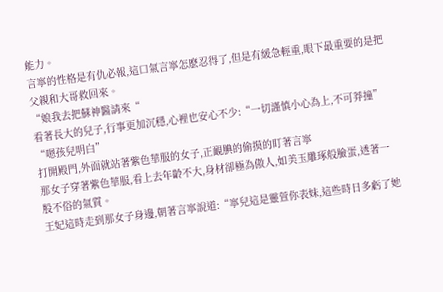能力。
言寧的性格是有仇必報,這口氣言寧怎麽忍得了,但是有緩急輕重,眼下最重要的是把父親和大哥救回來。
“娘我去把蘇神醫請來“
看著長大的兒子,行事更加沉穩,心裡也安心不少:“一切謹慎小心為上,不可莽撞”
“嗯孩兒明白”
打開殿門,外面就站著紫色華服的女子,正靦腆的偷摸的盯著言寧
那女子穿著紫色華服,看上去年齡不大,身材卻極為傲人,如美玉雕琢般臉蛋,透著一股不俗的氣質。
王妃這時走到那女子身邊,朝著言寧說道:“寧兒這是靈萱你表妹,這些時日多虧了她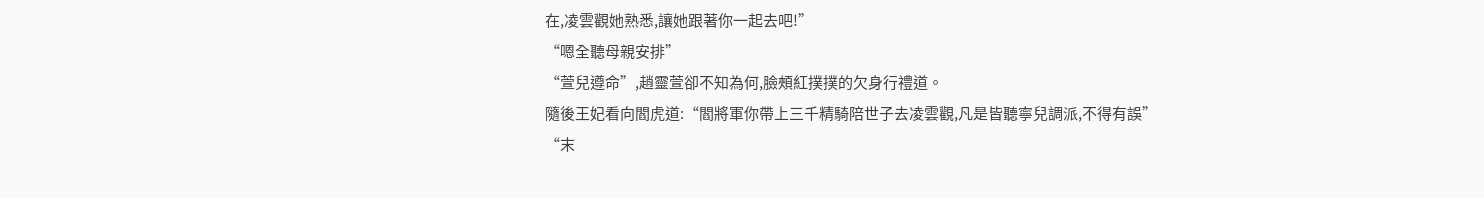在,凌雲觀她熟悉,讓她跟著你一起去吧!”
“嗯全聽母親安排”
“萱兒遵命”,趙靈萱卻不知為何,臉頰紅撲撲的欠身行禮道。
隨後王妃看向閻虎道:“閻將軍你帶上三千精騎陪世子去凌雲觀,凡是皆聽寧兒調派,不得有誤”
“末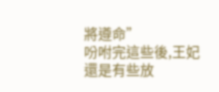將遵命”
吩咐完這些後,王妃還是有些放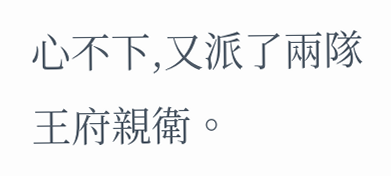心不下,又派了兩隊王府親衛。